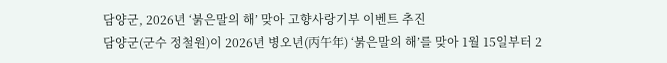담양군, 2026년 ‘붉은말의 해’ 맞아 고향사랑기부 이벤트 추진
담양군(군수 정철원)이 2026년 병오년(丙午年) ‘붉은말의 해’를 맞아 1월 15일부터 2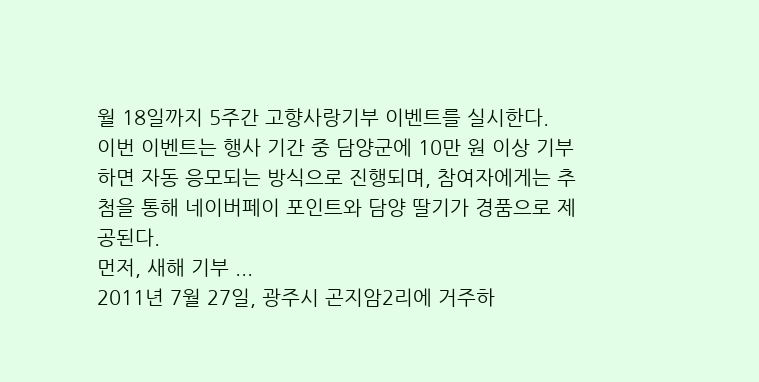월 18일까지 5주간 고향사랑기부 이벤트를 실시한다.
이번 이벤트는 행사 기간 중 담양군에 10만 원 이상 기부하면 자동 응모되는 방식으로 진행되며, 참여자에게는 추첨을 통해 네이버페이 포인트와 담양 딸기가 경품으로 제공된다.
먼저, 새해 기부 ...
2011년 7월 27일, 광주시 곤지암2리에 거주하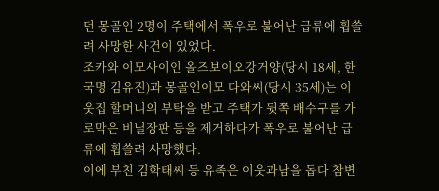던 몽골인 2명이 주택에서 폭우로 불어난 급류에 휩쓸려 사망한 사건이 있었다.
조카와 이모사이인 올즈보이오강거양(당시 18세, 한국명 김유진)과 몽골인이모 다와씨(당시 35세)는 이웃집 할머니의 부탁을 받고 주택가 뒷쪽 배수구를 가로막은 비닐장판 등을 제거하다가 폭우로 불어난 급류에 휩쓸려 사망했다.
이에 부친 김학태씨 등 유족은 이웃과남을 돕다 참변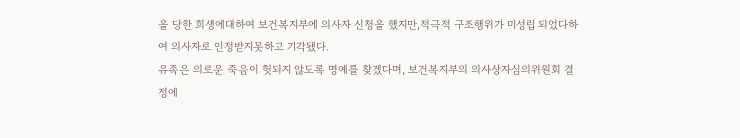을 당한 희생에대하여 보건복지부에 의사자 신청을 했지만,적극적 구조행위가 미성립 되었다하여 의사자로 인정받지못하고 기각됐다.
유족은 의로운 죽음이 헛되지 않도록 명예를 찾겠다며, 보건복지부의 의사상자심의위원회 결정에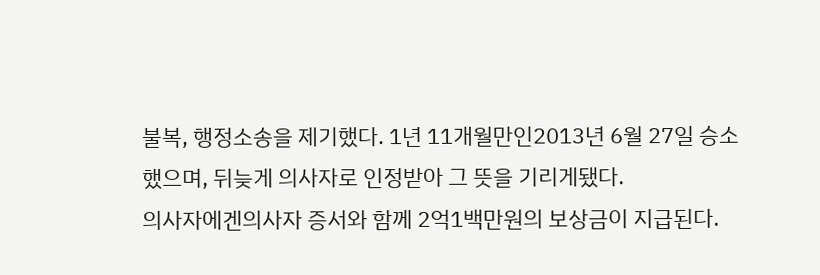불복, 행정소송을 제기했다. 1년 11개월만인2013년 6월 27일 승소했으며, 뒤늦게 의사자로 인정받아 그 뜻을 기리게됐다.
의사자에겐의사자 증서와 함께 2억1백만원의 보상금이 지급된다.